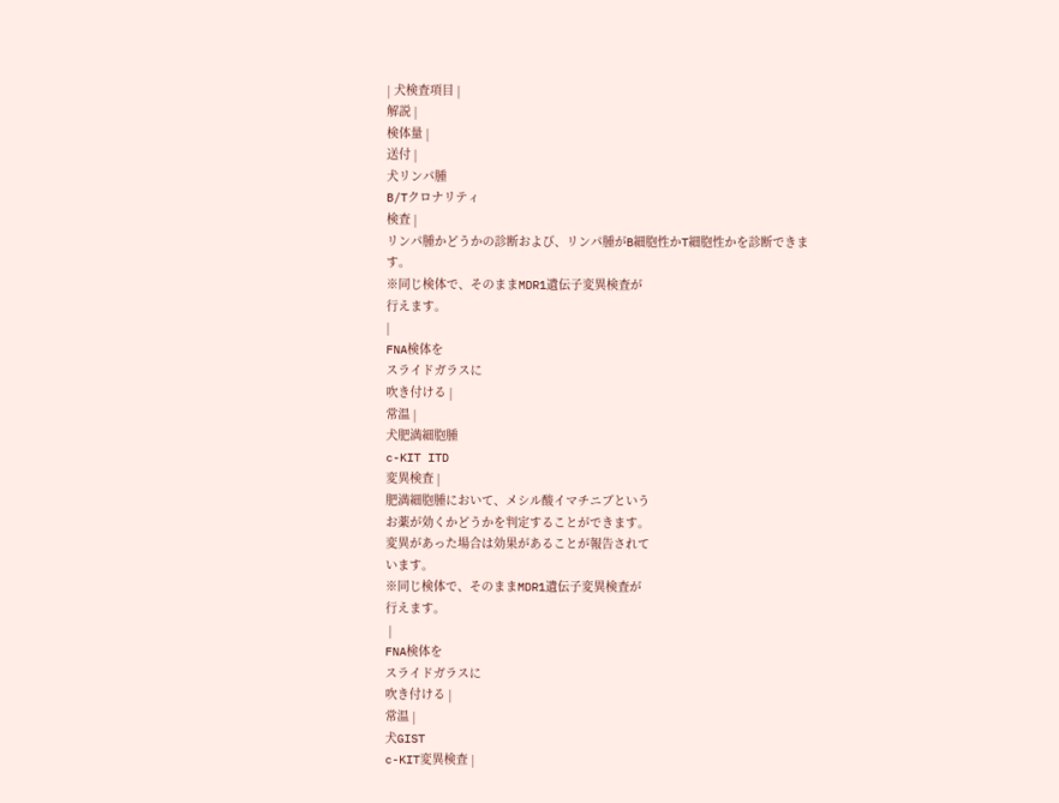| 犬検査項目 |
解説 |
検体量 |
送付 |
犬リンパ腫
B/Tクロナリティ
検査 |
リンパ腫かどうかの診断および、リンパ腫がB細胞性かT細胞性かを診断できます。
※同じ検体で、そのままMDR1遺伝子変異検査が
行えます。
|
FNA検体を
スライドガラスに
吹き付ける |
常温 |
犬肥満細胞腫
c-KIT ITD
変異検査 |
肥満細胞腫において、メシル酸イマチニブという
お薬が効くかどうかを判定することができます。
変異があった場合は効果があることが報告されて
います。
※同じ検体で、そのままMDR1遺伝子変異検査が
行えます。
 |
FNA検体を
スライドガラスに
吹き付ける |
常温 |
犬GIST
c-KIT変異検査 |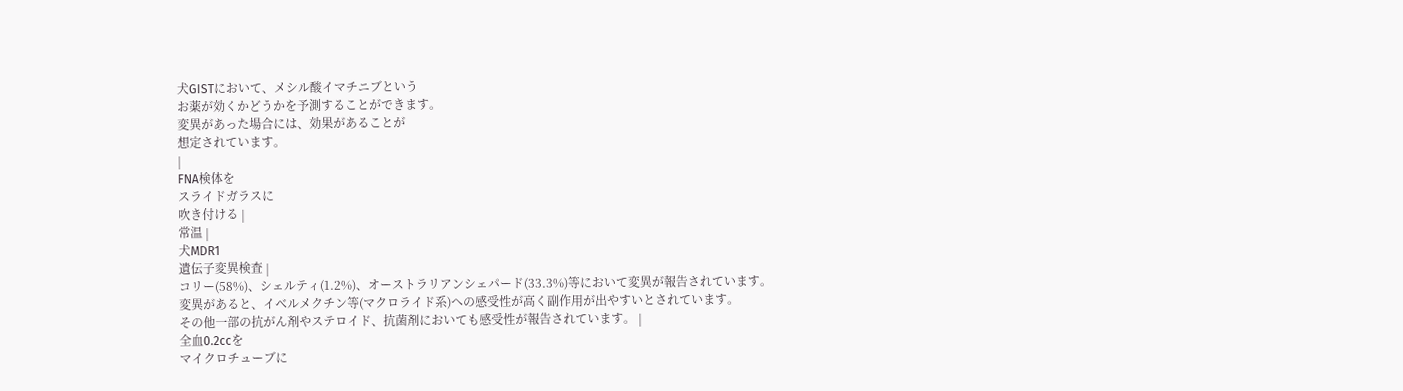犬GISTにおいて、メシル酸イマチニブという
お薬が効くかどうかを予測することができます。
変異があった場合には、効果があることが
想定されています。
|
FNA検体を
スライドガラスに
吹き付ける |
常温 |
犬MDR1
遺伝子変異検査 |
コリー(58%)、シェルティ(1.2%)、オーストラリアンシェパード(33.3%)等において変異が報告されています。
変異があると、イベルメクチン等(マクロライド系)への感受性が高く副作用が出やすいとされています。
その他一部の抗がん剤やステロイド、抗菌剤においても感受性が報告されています。 |
全血0.2ccを
マイクロチューブに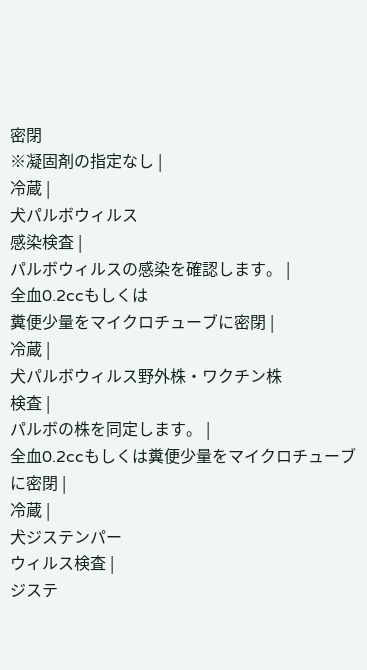密閉
※凝固剤の指定なし |
冷蔵 |
犬パルボウィルス
感染検査 |
パルボウィルスの感染を確認します。 |
全血0.2ccもしくは
糞便少量をマイクロチューブに密閉 |
冷蔵 |
犬パルボウィルス野外株・ワクチン株
検査 |
パルボの株を同定します。 |
全血0.2ccもしくは糞便少量をマイクロチューブに密閉 |
冷蔵 |
犬ジステンパー
ウィルス検査 |
ジステ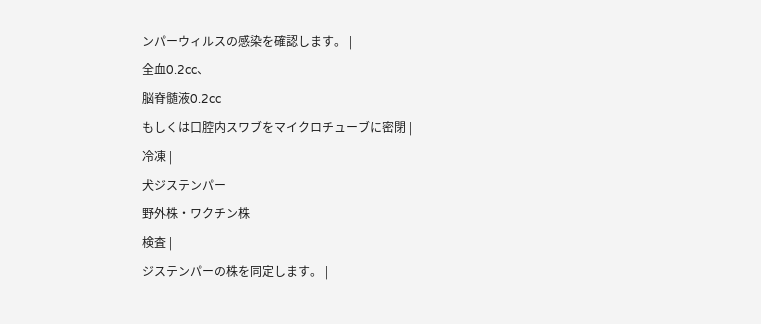ンパーウィルスの感染を確認します。 |
全血0.2cc、
脳脊髄液0.2cc
もしくは口腔内スワブをマイクロチューブに密閉 |
冷凍 |
犬ジステンパー
野外株・ワクチン株
検査 |
ジステンパーの株を同定します。 |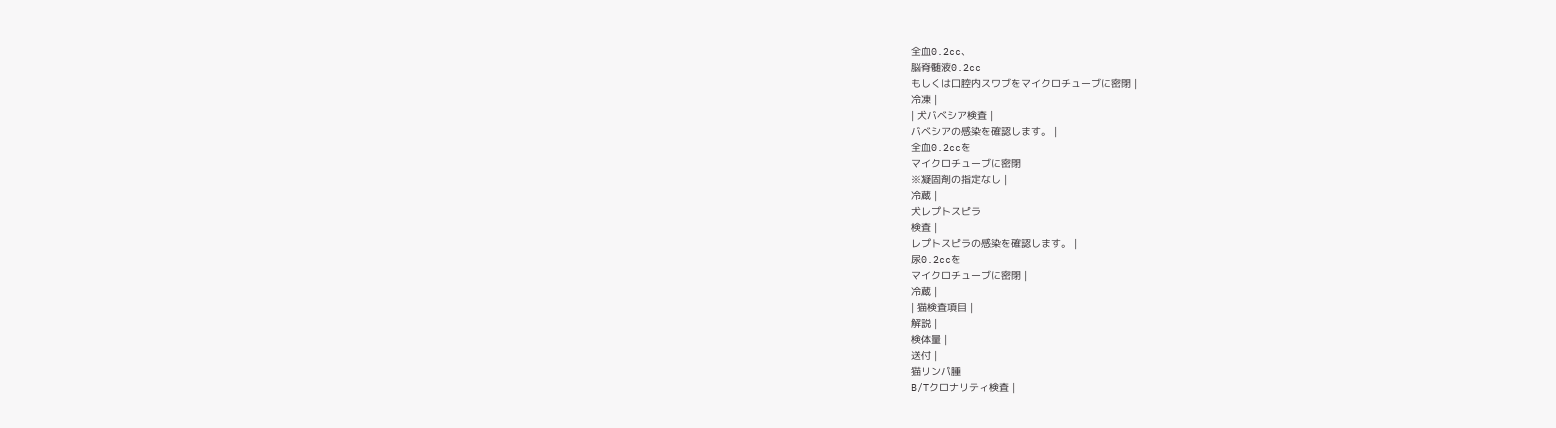全血0.2cc、
脳脊髄液0.2cc
もしくは口腔内スワブをマイクロチューブに密閉 |
冷凍 |
| 犬バベシア検査 |
バベシアの感染を確認します。 |
全血0.2ccを
マイクロチューブに密閉
※凝固剤の指定なし |
冷蔵 |
犬レプトスピラ
検査 |
レプトスピラの感染を確認します。 |
尿0.2ccを
マイクロチューブに密閉 |
冷蔵 |
| 猫検査項目 |
解説 |
検体量 |
送付 |
猫リンパ腫
B/Tクロナリティ検査 |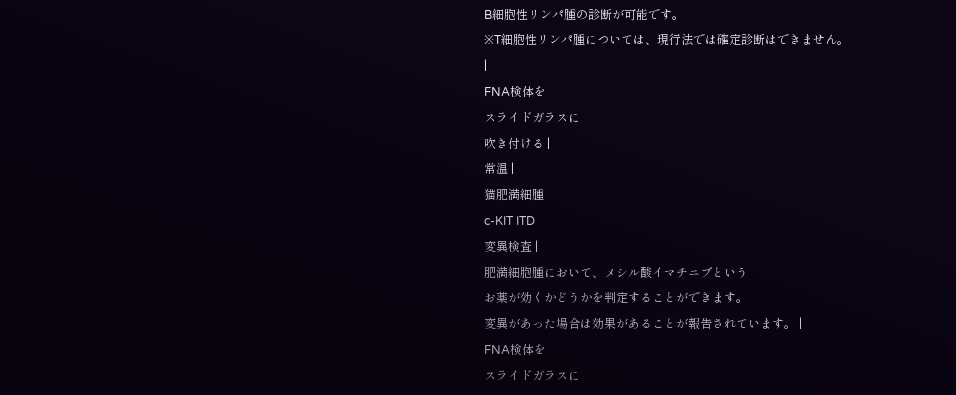B細胞性リンパ腫の診断が可能です。
※T細胞性リンパ腫については、現行法では確定診断はできません。
|
FNA検体を
スライドガラスに
吹き付ける |
常温 |
猫肥満細腫
c-KIT ITD
変異検査 |
肥満細胞腫において、メシル酸イマチニブという
お薬が効くかどうかを判定することができます。
変異があった場合は効果があることが報告されています。 |
FNA検体を
スライドガラスに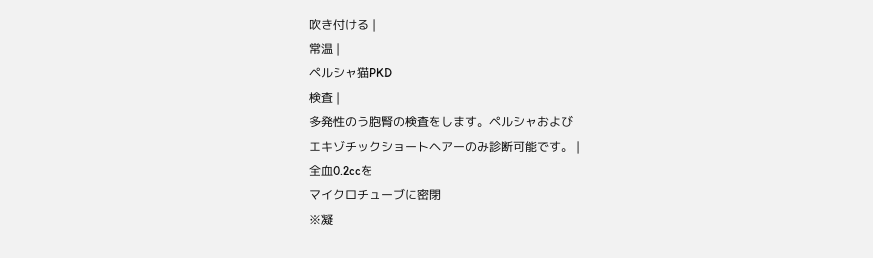吹き付ける |
常温 |
ペルシャ猫PKD
検査 |
多発性のう胞腎の検査をします。ペルシャおよび
エキゾチックショートヘアーのみ診断可能です。 |
全血0.2ccを
マイクロチューブに密閉
※凝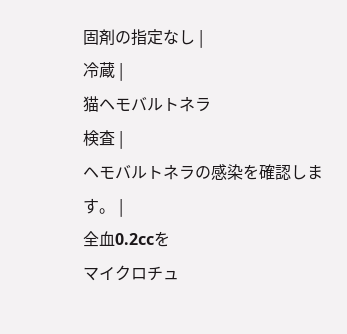固剤の指定なし |
冷蔵 |
猫ヘモバルトネラ
検査 |
ヘモバルトネラの感染を確認します。 |
全血0.2ccを
マイクロチュ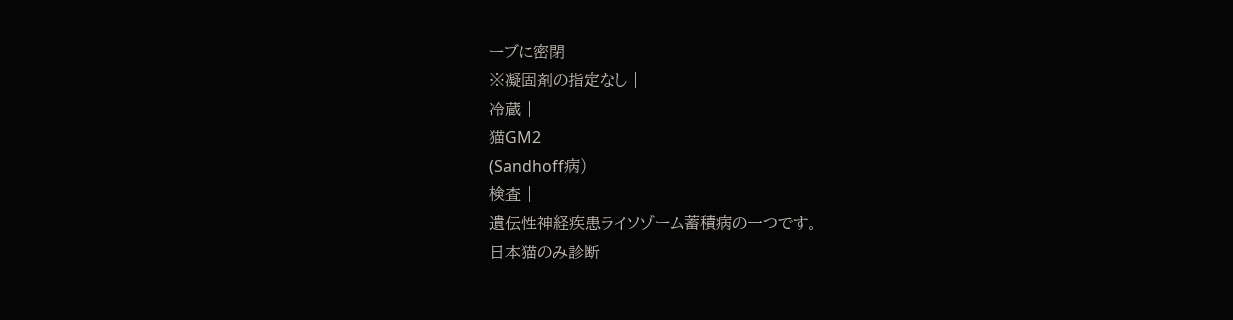ーブに密閉
※凝固剤の指定なし |
冷蔵 |
猫GM2
(Sandhoff病)
検査 |
遺伝性神経疾患ライソゾーム蓄積病の一つです。
日本猫のみ診断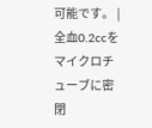可能です。 |
全血0.2ccを
マイクロチューブに密閉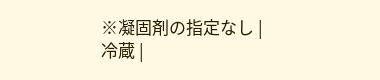※凝固剤の指定なし |
冷蔵 |